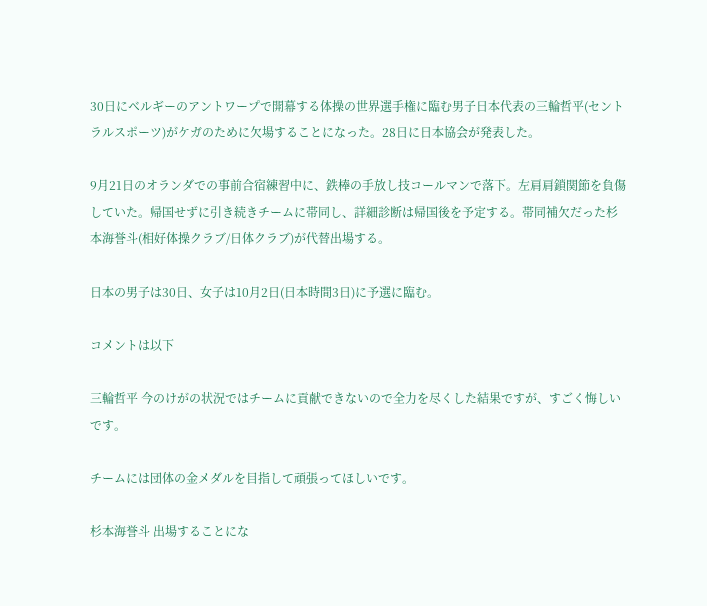30日にベルギーのアントワープで開幕する体操の世界選手権に臨む男子日本代表の三輪哲平(セントラルスポーツ)がケガのために欠場することになった。28日に日本協会が発表した。

9月21日のオランダでの事前合宿練習中に、鉄棒の手放し技コールマンで落下。左肩肩鎖関節を負傷していた。帰国せずに引き続きチームに帯同し、詳細診断は帰国後を予定する。帯同補欠だった杉本海誉斗(相好体操クラブ/日体クラブ)が代替出場する。

日本の男子は30日、女子は10月2日(日本時間3日)に予選に臨む。

コメントは以下

三輪哲平 今のけがの状況ではチームに貢献できないので全力を尽くした結果ですが、すごく悔しいです。

チームには団体の金メダルを目指して頑張ってほしいです。

杉本海誉斗 出場することにな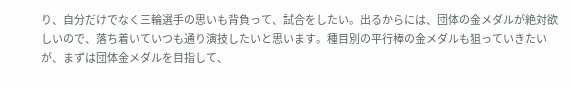り、自分だけでなく三輪選手の思いも背負って、試合をしたい。出るからには、団体の金メダルが絶対欲しいので、落ち着いていつも通り演技したいと思います。種目別の平行棒の金メダルも狙っていきたいが、まずは団体金メダルを目指して、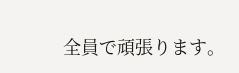全員で頑張ります。